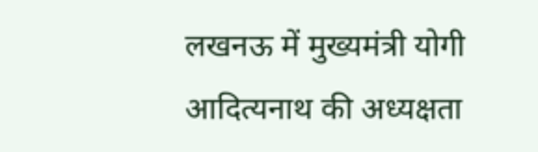लखनऊ में मुख्यमंत्री योगी आदित्यनाथ की अध्यक्षता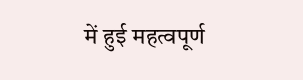में हुई महत्वपूर्ण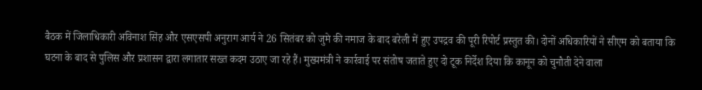बैठक में जिलाधिकारी अविनाश सिंह और एसएसपी अनुराग आर्य ने 26 सितंबर को जुमे की नमाज के बाद बरेली में हुए उपद्रव की पूरी रिपोर्ट प्रस्तुत की। दोनों अधिकारियों ने सीएम को बताया कि घटना के बाद से पुलिस और प्रशासन द्वारा लगातार सख्त कदम उठाए जा रहे हैं। मुख्यमंत्री ने कार्रवाई पर संतोष जताते हुए दो टूक निर्देश दिया कि कानून को चुनौती देने वाला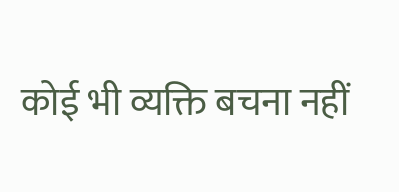कोई भी व्यक्ति बचना नहीं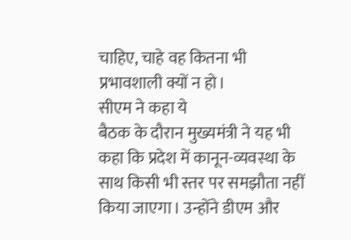चाहिए, चाहे वह कितना भी प्रभावशाली क्यों न हो।
सीएम ने कहा ये
बैठक के दौरान मुख्यमंत्री ने यह भी कहा कि प्रदेश में कानून-व्यवस्था के साथ किसी भी स्तर पर समझौता नहीं किया जाएगा। उन्होंने डीएम और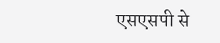एसएसपी से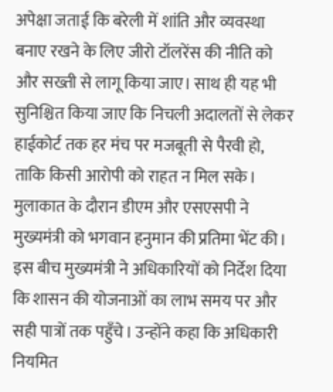अपेक्षा जताई कि बरेली में शांति और व्यवस्था बनाए रखने के लिए जीरो टॉलरेंस की नीति को और सख्ती से लागू किया जाए। साथ ही यह भी सुनिश्चित किया जाए कि निचली अदालतों से लेकर हाईकोर्ट तक हर मंच पर मजबूती से पैरवी हो, ताकि किसी आरोपी को राहत न मिल सके।
मुलाकात के दौरान डीएम और एसएसपी ने मुख्यमंत्री को भगवान हनुमान की प्रतिमा भेंट की। इस बीच मुख्यमंत्री ने अधिकारियों को निर्देश दिया कि शासन की योजनाओं का लाभ समय पर और सही पात्रों तक पहुँचे। उन्होंने कहा कि अधिकारी नियमित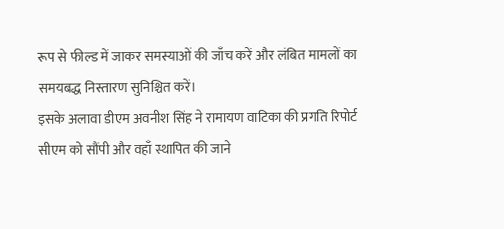रूप से फील्ड में जाकर समस्याओं की जाँच करें और लंबित मामलों का समयबद्ध निस्तारण सुनिश्चित करें।
इसके अलावा डीएम अवनीश सिंह ने रामायण वाटिका की प्रगति रिपोर्ट सीएम को सौंपी और वहाँ स्थापित की जाने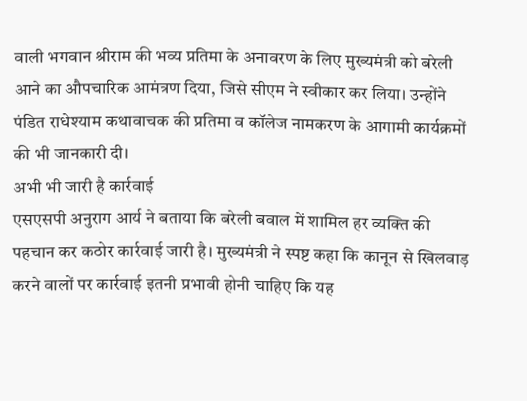वाली भगवान श्रीराम की भव्य प्रतिमा के अनावरण के लिए मुख्यमंत्री को बरेली आने का औपचारिक आमंत्रण दिया, जिसे सीएम ने स्वीकार कर लिया। उन्होंने पंडित राधेश्याम कथावाचक की प्रतिमा व कॉलेज नामकरण के आगामी कार्यक्रमों की भी जानकारी दी।
अभी भी जारी है कार्रवाई
एसएसपी अनुराग आर्य ने बताया कि बरेली बवाल में शामिल हर व्यक्ति की पहचान कर कठोर कार्रवाई जारी है। मुख्यमंत्री ने स्पष्ट कहा कि कानून से खिलवाड़ करने वालों पर कार्रवाई इतनी प्रभावी होनी चाहिए कि यह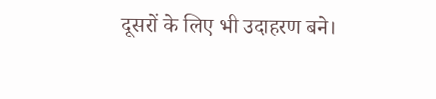दूसरों के लिए भी उदाहरण बने।